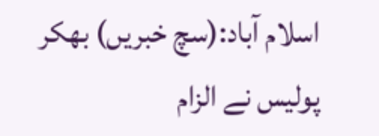اسلام آباد:(سچ خبریں) بھکر پولیس نے الزام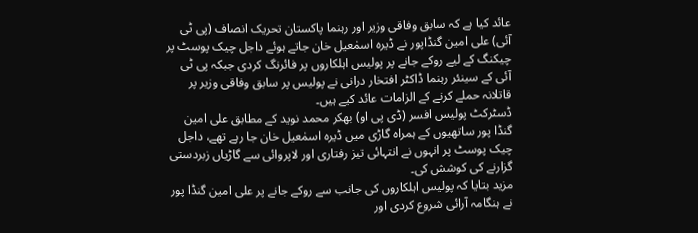عائد کیا ہے کہ سابق وفاقی وزیر اور رہنما پاکستان تحریک انصاف (پی ٹی آئی) علی امین گنڈاپور نے ڈیرہ اسمٰعیل خان جاتے ہوئے داجل چیک پوسٹ پر چیکنگ کے لیے روکے جانے پر پولیس اہلکاروں پر فائرنگ کردی جبکہ پی ٹی آئی کے سینئر رہنما ڈاکٹر افتخار درانی نے پولیس پر سابق وفاقی وزیر پر قاتلانہ حملے کرنے کے الزامات عائد کیے ہیں۔
ڈسٹرکٹ پولیس افسر (ڈی پی او) بھکر محمد نوید کے مطابق علی امین گنڈا پور ساتھیوں کے ہمراہ گاڑی میں ڈیرہ اسمٰعیل خان جا رہے تھے، داجل چیک پوسٹ پر انہوں نے انتہائی تیز رفتاری اور لاپروائی سے گاڑیاں زبردستی گزارنے کی کوشش کی۔
مزید بتایا کہ پولیس اہلکاروں کی جانب سے روکے جانے پر علی امین گنڈا پور نے ہنگامہ آرائی شروع کردی اور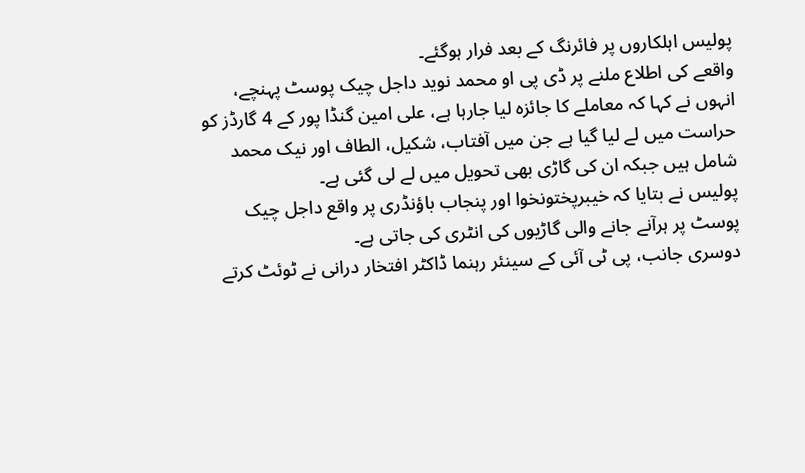پولیس اہلکاروں پر فائرنگ کے بعد فرار ہوگئے۔
واقعے کی اطلاع ملنے پر ڈی پی او محمد نوید داجل چیک پوسٹ پہنچے، انہوں نے کہا کہ معاملے کا جائزہ لیا جارہا ہے، علی امین گنڈا پور کے 4 گارڈز کو حراست میں لے لیا گیا ہے جن میں آفتاب، شکیل، الطاف اور نیک محمد شامل ہیں جبکہ ان کی گاڑی بھی تحویل میں لے لی گئی ہے۔
پولیس نے بتایا کہ خیبرپختونخوا اور پنجاب باؤنڈری پر واقع داجل چیک پوسٹ پر ہرآنے جانے والی گاڑیوں کی انٹری کی جاتی ہے۔
دوسری جانب، پی ٹی آئی کے سینئر رہنما ڈاکٹر افتخار درانی نے ٹوئٹ کرتے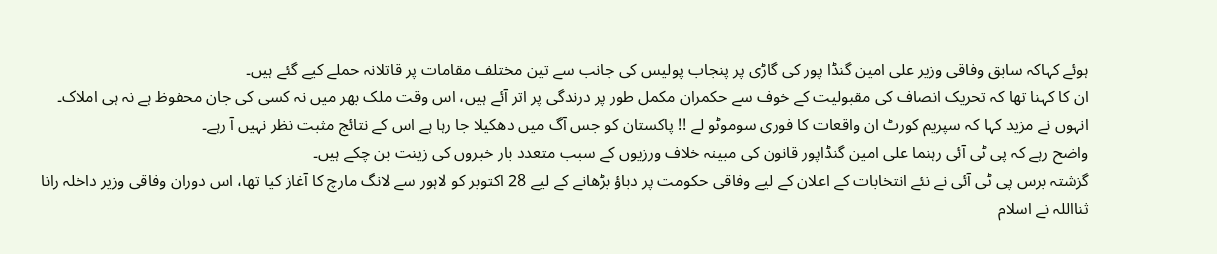ہوئے کہاکہ سابق وفاقی وزیر علی امین گنڈا پور کی گاڑی پر پنجاب پولیس کی جانب سے تین مختلف مقامات پر قاتلانہ حملے کیے گئے ہیں۔
ان کا کہنا تھا کہ تحریک انصاف کی مقبولیت کے خوف سے حکمران مکمل طور پر درندگی پر اتر آئے ہیں، اس وقت ملک بھر میں نہ کسی کی جان محفوظ ہے نہ ہی املاک۔
انہوں نے مزید کہا کہ سپریم کورٹ ان واقعات کا فوری سوموٹو لے !! پاکستان کو جس آگ میں دھکیلا جا رہا ہے اس کے نتائج مثبت نظر نہیں آ رہے۔
واضح رہے کہ پی ٹی آئی رہنما علی امین گنڈاپور قانون کی مبینہ خلاف ورزیوں کے سبب متعدد بار خبروں کی زینت بن چکے ہیں۔
گزشتہ برس پی ٹی آئی نے نئے انتخابات کے اعلان کے لیے وفاقی حکومت پر دباؤ بڑھانے کے لیے 28 اکتوبر کو لاہور سے لانگ مارچ کا آغاز کیا تھا، اس دوران وفاقی وزیر داخلہ رانا ثنااللہ نے اسلام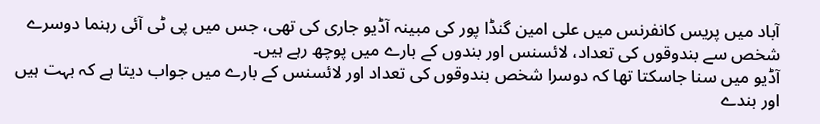آباد میں پریس کانفرنس میں علی امین گنڈا پور کی مبینہ آڈیو جاری کی تھی، جس میں پی ٹی آئی رہنما دوسرے شخص سے بندوقوں کی تعداد، لائسنس اور بندوں کے بارے میں پوچھ رہے ہیں۔
آڈیو میں سنا جاسکتا تھا کہ دوسرا شخص بندوقوں کی تعداد اور لائسنس کے بارے میں جواب دیتا ہے کہ بہت ہیں اور بندے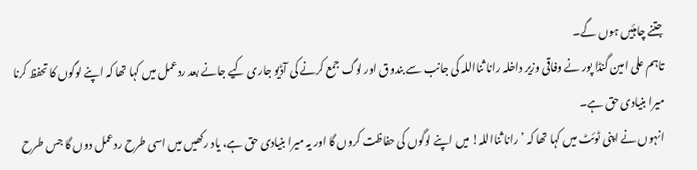جتنے چاہئیں ہوں گے۔
تاہم علی امین گنڈا پور نے وفاقی وزیر داخلہ رانا ثنااللہ کی جانب سے بندوق اور لوگ جمع کرنے کی آڈیو جاری کیے جانے بعد ردعمل میں کہا تھا کہ اپنے لوگوں کا تحفظ کرنا میرا بنیادی حق ہے۔
انہوں نے اپنی ٹوئٹ میں کہا تھا کہ ’رانا ثنااللہ! میں اپنے لوگوں کی حفاظت کروں گا اور یہ میرا بنیادی حق ہے، یاد رکھیں میں اسی طرح ردعمل دوں گا جس طرح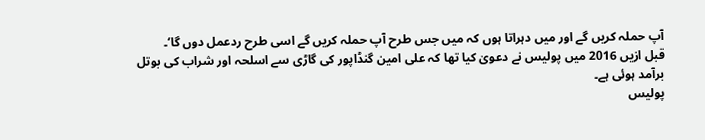آپ حملہ کریں گے اور میں دہراتا ہوں کہ میں جس طرح آپ حملہ کریں گے اسی طرح ردعمل دوں گا‘۔
قبل ازیں 2016 میں پولیس نے دعویٰ کیا تھا کہ علی امین گنڈاپور کی گاڑی سے اسلحہ اور شراب کی بوتل برآمد ہوئی ہے۔
پولیس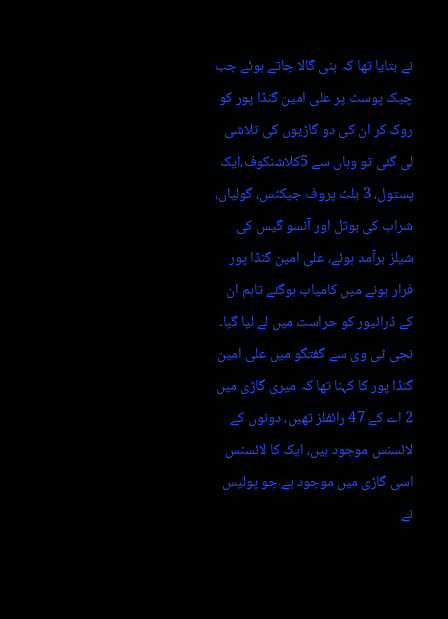نے بتایا تھا کہ بنی گالا جاتے ہوئے جب چیک پوسٹ پر علی امین گنڈا پور کو روک کر ان کی دو گاڑیوں کی تلاشی لی گئی تو وہاں سے 5کلاشنکوف،ایک پستول، 3 بلٹ پروف جیکٹس، گولیاں، شراب کی بوتل اور آنسو گیس کی شیلز برآمد ہوئے، علی امین گنڈا پور فرار ہونے میں کامیاب ہوگئے تاہم ان کے ڈرائیور کو حراست میں لے لیا گیا۔
نجی ٹی وی سے گفتگو میں علی امین گنڈا پور کا کہنا تھا کہ میری گاڑی میں 2 اے کے 47 رائفلز تھیں، دونوں کے لائسنس موجود ہیں، ایک کا لائسنس اسی گاڑی میں موجود ہے جو پولیس نے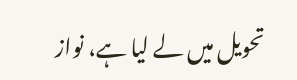تحویل میں لے لیا ہے، نواز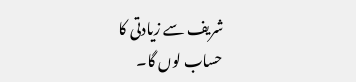شریف سے زیادتی کا حساب لوں گا۔